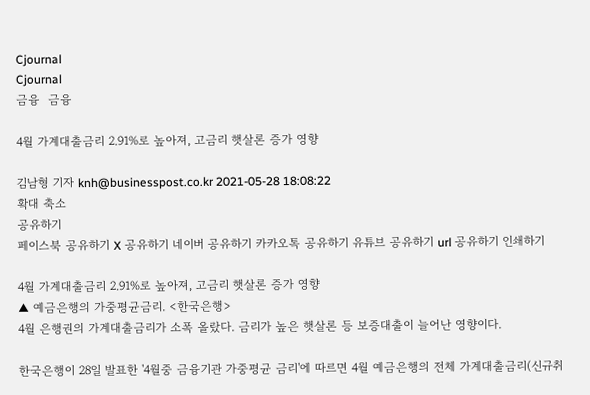Cjournal
Cjournal
금융  금융

4월 가계대출금리 2.91%로 높아져, 고금리 햇살론 증가 영향

김남형 기자 knh@businesspost.co.kr 2021-05-28 18:08:22
확대 축소
공유하기
페이스북 공유하기 X 공유하기 네이버 공유하기 카카오톡 공유하기 유튜브 공유하기 url 공유하기 인쇄하기

4월 가계대출금리 2.91%로 높아져, 고금리 햇살론 증가 영향
▲ 예금은행의 가중평균금리. <한국은행>
4월 은행권의 가계대출금리가 소폭 올랐다. 금리가 높은 햇살론 등 보증대출이 늘어난 영향이다.

한국은행이 28일 발표한 '4월중 금융기관 가중평균 금리'에 따르면 4월 예금은행의 전체 가계대출금리(신규취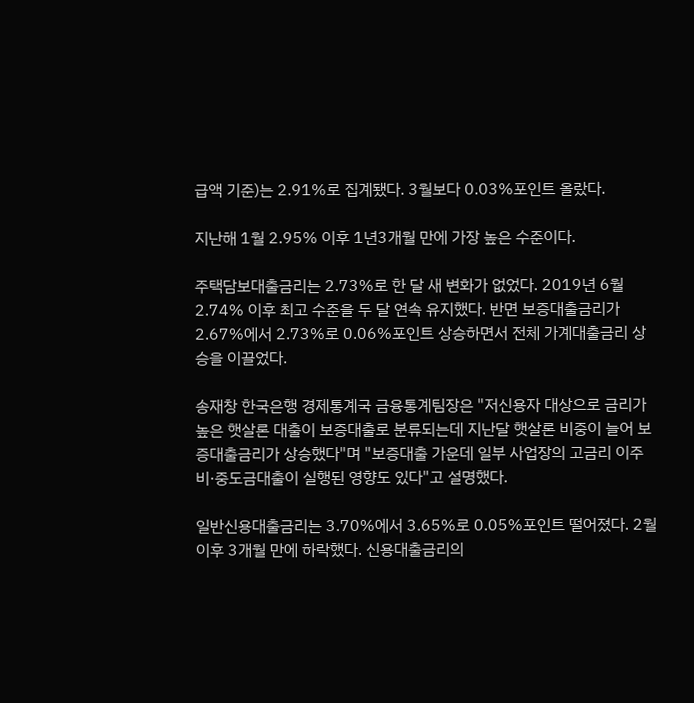급액 기준)는 2.91%로 집계됐다. 3월보다 0.03%포인트 올랐다.

지난해 1월 2.95% 이후 1년3개월 만에 가장 높은 수준이다.

주택담보대출금리는 2.73%로 한 달 새 변화가 없었다. 2019년 6월 2.74% 이후 최고 수준을 두 달 연속 유지했다. 반면 보증대출금리가 2.67%에서 2.73%로 0.06%포인트 상승하면서 전체 가계대출금리 상승을 이끌었다.

송재창 한국은행 경제통계국 금융통계팀장은 "저신용자 대상으로 금리가 높은 햇살론 대출이 보증대출로 분류되는데 지난달 햇살론 비중이 늘어 보증대출금리가 상승했다"며 "보증대출 가운데 일부 사업장의 고금리 이주비·중도금대출이 실행된 영향도 있다"고 설명했다.

일반신용대출금리는 3.70%에서 3.65%로 0.05%포인트 떨어졌다. 2월 이후 3개월 만에 하락했다. 신용대출금리의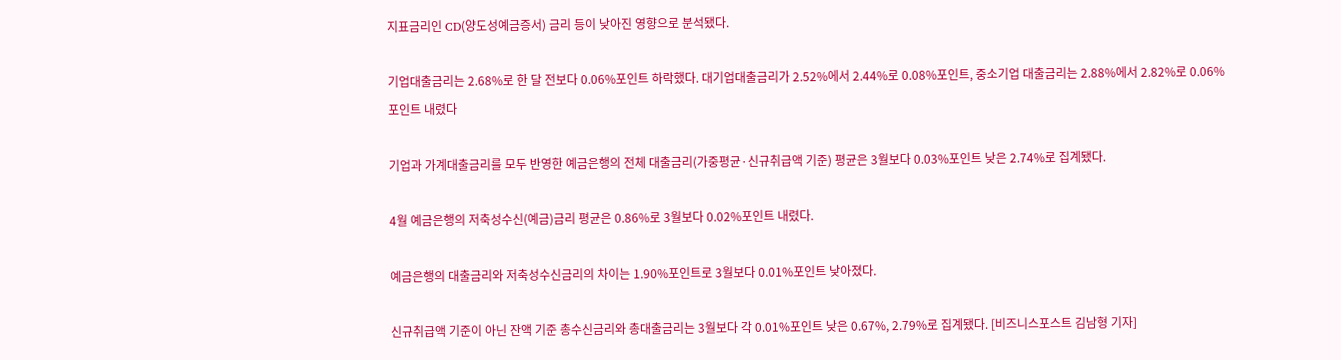지표금리인 CD(양도성예금증서) 금리 등이 낮아진 영향으로 분석됐다.

기업대출금리는 2.68%로 한 달 전보다 0.06%포인트 하락했다. 대기업대출금리가 2.52%에서 2.44%로 0.08%포인트, 중소기업 대출금리는 2.88%에서 2.82%로 0.06%포인트 내렸다

기업과 가계대출금리를 모두 반영한 예금은행의 전체 대출금리(가중평균·신규취급액 기준) 평균은 3월보다 0.03%포인트 낮은 2.74%로 집계됐다.

4월 예금은행의 저축성수신(예금)금리 평균은 0.86%로 3월보다 0.02%포인트 내렸다.

예금은행의 대출금리와 저축성수신금리의 차이는 1.90%포인트로 3월보다 0.01%포인트 낮아졌다.

신규취급액 기준이 아닌 잔액 기준 총수신금리와 총대출금리는 3월보다 각 0.01%포인트 낮은 0.67%, 2.79%로 집계됐다. [비즈니스포스트 김남형 기자]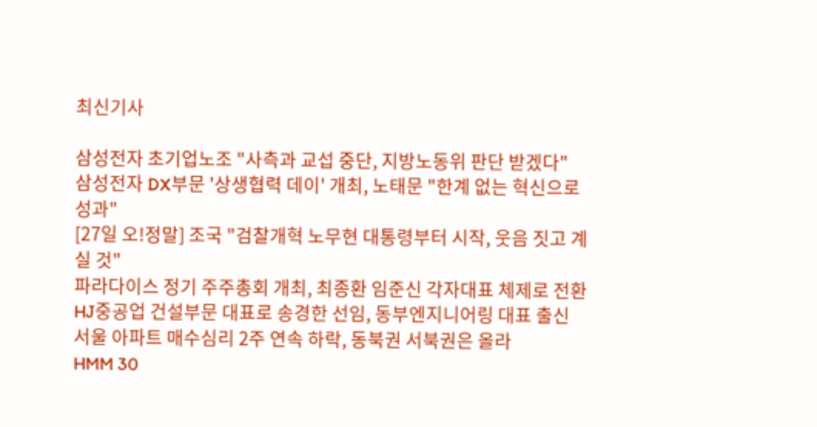최신기사

삼성전자 초기업노조 "사측과 교섭 중단, 지방노동위 판단 받겠다"
삼성전자 DX부문 '상생협력 데이' 개최, 노태문 "한계 없는 혁신으로 성과"
[27일 오!정말] 조국 "검찰개혁 노무현 대통령부터 시작, 웃음 짓고 계실 것"
파라다이스 정기 주주총회 개최, 최종환 임준신 각자대표 체제로 전환
HJ중공업 건설부문 대표로 송경한 선임, 동부엔지니어링 대표 출신
서울 아파트 매수심리 2주 연속 하락, 동북권 서북권은 올라
HMM 30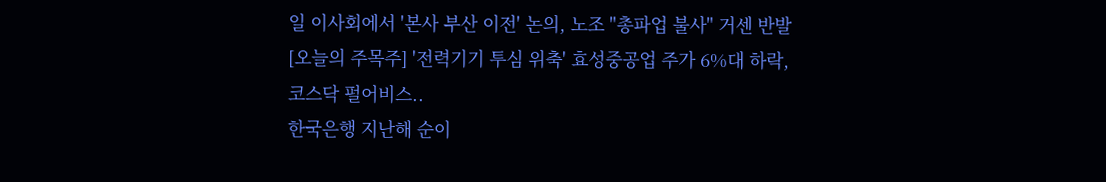일 이사회에서 '본사 부산 이전' 논의, 노조 "총파업 불사" 거센 반발
[오늘의 주목주] '전력기기 투심 위축' 효성중공업 주가 6%대 하락, 코스닥 펄어비스..
한국은행 지난해 순이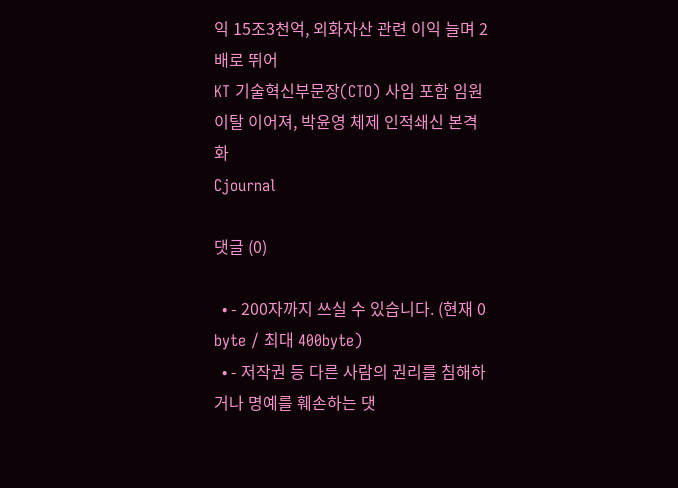익 15조3천억, 외화자산 관련 이익 늘며 2배로 뛰어
KT 기술혁신부문장(CTO) 사임 포함 임원 이탈 이어져, 박윤영 체제 인적쇄신 본격화
Cjournal

댓글 (0)

  • - 200자까지 쓰실 수 있습니다. (현재 0 byte / 최대 400byte)
  • - 저작권 등 다른 사람의 권리를 침해하거나 명예를 훼손하는 댓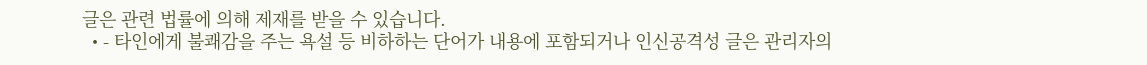글은 관련 법률에 의해 제재를 받을 수 있습니다.
  • - 타인에게 불쾌감을 주는 욕설 등 비하하는 단어가 내용에 포함되거나 인신공격성 글은 관리자의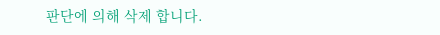판단에 의해 삭제 합니다.